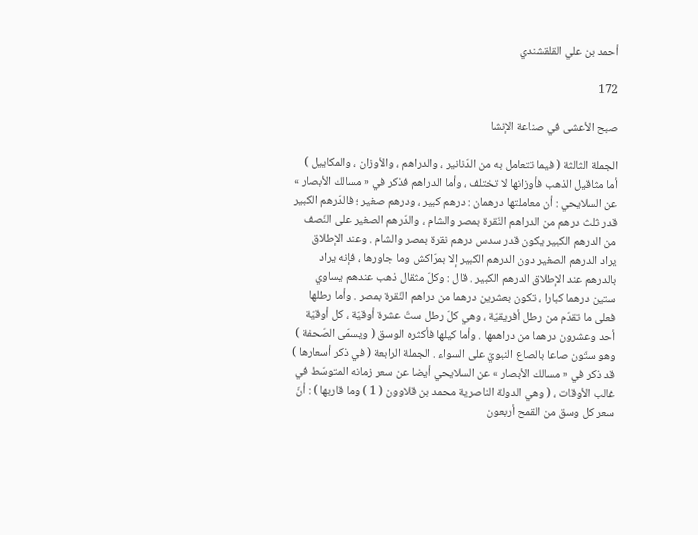أحمد بن علي القلقشندي

172

صبح الأعشى في صناعة الإنشا

الجملة الثالثة ( فيما تتعامل به من الدّنانير ، والدراهم ، والأوزان ، والمكاييل ) أما مثاقيل الذهب فأوزانها لا تختلف ، وأما الدراهم فذكر في « مسالك الأبصار » عن السلايحي : أن معاملتها درهمان : درهم كبير ، ودرهم صغير ؛ فالدّرهم الكبير قدر ثلث درهم من الدراهم النّقرة بمصر والشام ، والدّرهم الصغير على النّصف من الدرهم الكبير يكون قدر سدس درهم نقرة بمصر والشام . وعند الإطلاق يراد الدرهم الصغير دون الدرهم الكبير إلا بمرّاكش وما جاورها ، فإنه يراد بالدرهم عند الإطلاق الدرهم الكبير . قال : وكلّ مثقال ذهب عندهم يساوي ستين درهما كبارا ، تكون بعشرين درهما من دراهم النّقرة بمصر . وأما رطلها فعلى ما تقدّم من رطل أفريقيّة ، وهي كلّ رطل ستّ عشرة أوقيّة ، كل أوقيّة أحد وعشرون درهما من دراهمها . وأما كيلها فأكثره الوسق ( ويسمّى الصّحفة ) وهو ستّون صاعا بالصاع النبويّ على السواء . الجملة الرابعة ( في ذكر أسعارها ) قد ذكر في « مسالك الأبصار » عن السلايحي أيضا عن سعر زمانه المتوسّط في غالب الأوقات ، ( وهي الدولة الناصرية محمد بن قلاوون ( 1 ) وما قاربها ) : أنّ سعر كل وسق من القمح أربعون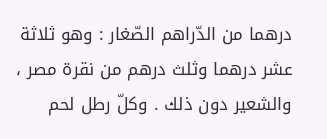درهما من الدّراهم الصّغار : وهو ثلاثة عشر درهما وثلث درهم من نقرة مصر ، والشعير دون ذلك . وكلّ رطل لحم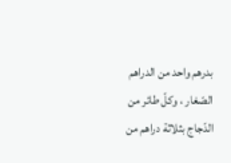بدرهم واحد من الدراهم الصّغار ، وكلّ طائر من الدّجاج بثلاثة دراهم من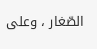الصّغار ، وعلى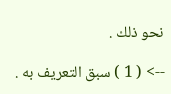نحو ذلك .

--> ( 1 ) سبق التعريف به .